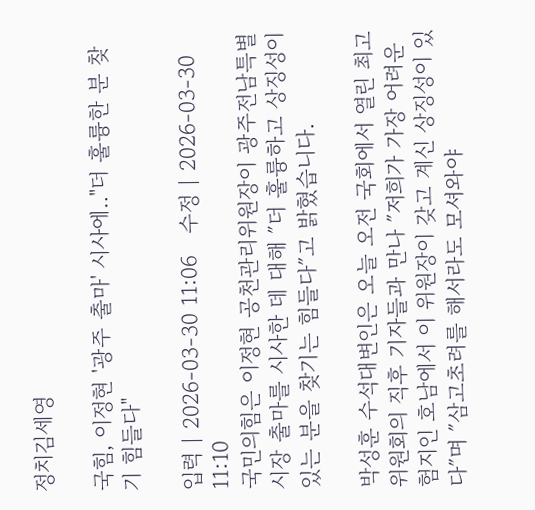정치김세영

국힘, 이정현 '광주 출마' 시사에‥"더 훌륭한 분 찾기 힘들다"

입력 | 2026-03-30 11:06   수정 | 2026-03-30 11:10
국민의힘은 이정현 공천관리위원장이 광주전남특별시장 출마를 시사한 데 대해 ″더 훌륭하고 상징성이 있는 분을 찾기는 힘들다″고 밝혔습니다.

박성훈 수석대변인은 오늘 오전 국회에서 열린 최고위원회의 직후 기자들과 만나 ″저희가 가장 어려운 험지인 호남에서 이 위원장이 갖고 계신 상징성이 있다″며 ″삼고초려를 해서라도 모셔와야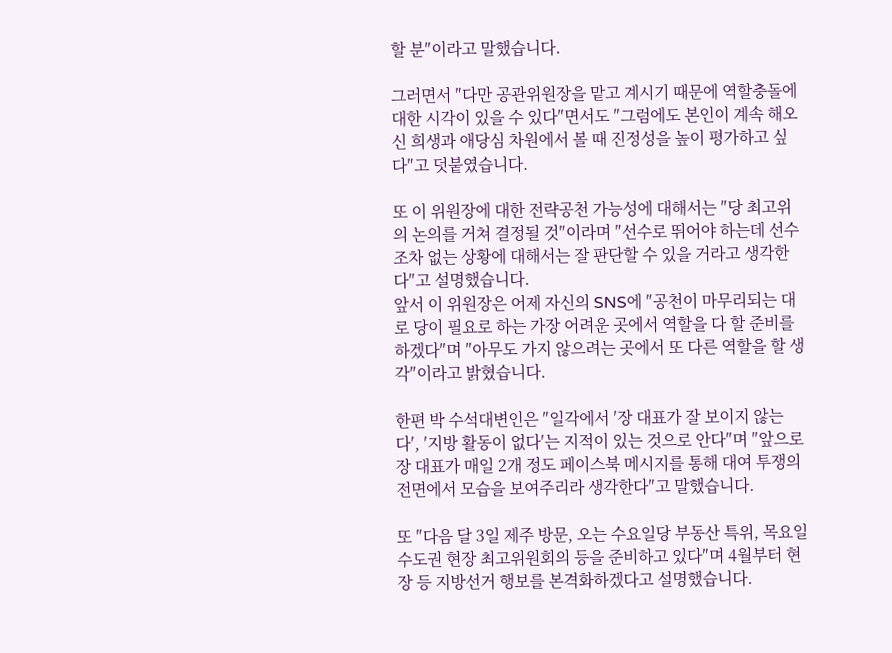할 분″이라고 말했습니다.

그러면서 ″다만 공관위원장을 맡고 계시기 때문에 역할충돌에 대한 시각이 있을 수 있다″면서도 ″그럼에도 본인이 계속 해오신 희생과 애당심 차원에서 볼 때 진정성을 높이 평가하고 싶다″고 덧붙였습니다.

또 이 위원장에 대한 전략공천 가능성에 대해서는 ″당 최고위의 논의를 거쳐 결정될 것″이라며 ″선수로 뛰어야 하는데 선수조차 없는 상황에 대해서는 잘 판단할 수 있을 거라고 생각한다″고 설명했습니다.
앞서 이 위원장은 어제 자신의 SNS에 ″공천이 마무리되는 대로 당이 필요로 하는 가장 어려운 곳에서 역할을 다 할 준비를 하겠다″며 ″아무도 가지 않으려는 곳에서 또 다른 역할을 할 생각″이라고 밝혔습니다.

한편 박 수석대변인은 ″일각에서 ′장 대표가 잘 보이지 않는다′, ′지방 활동이 없다′는 지적이 있는 것으로 안다″며 ″앞으로 장 대표가 매일 2개 정도 페이스북 메시지를 통해 대여 투쟁의 전면에서 모습을 보여주리라 생각한다″고 말했습니다.

또 ″다음 달 3일 제주 방문, 오는 수요일당 부동산 특위, 목요일 수도권 현장 최고위원회의 등을 준비하고 있다″며 4월부터 현장 등 지방선거 행보를 본격화하겠다고 설명했습니다.